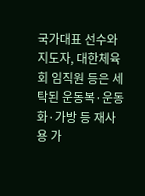국가대표 선수와 지도자, 대한체육회 임직원 등은 세탁된 운동복·운동화·가방 등 재사용 가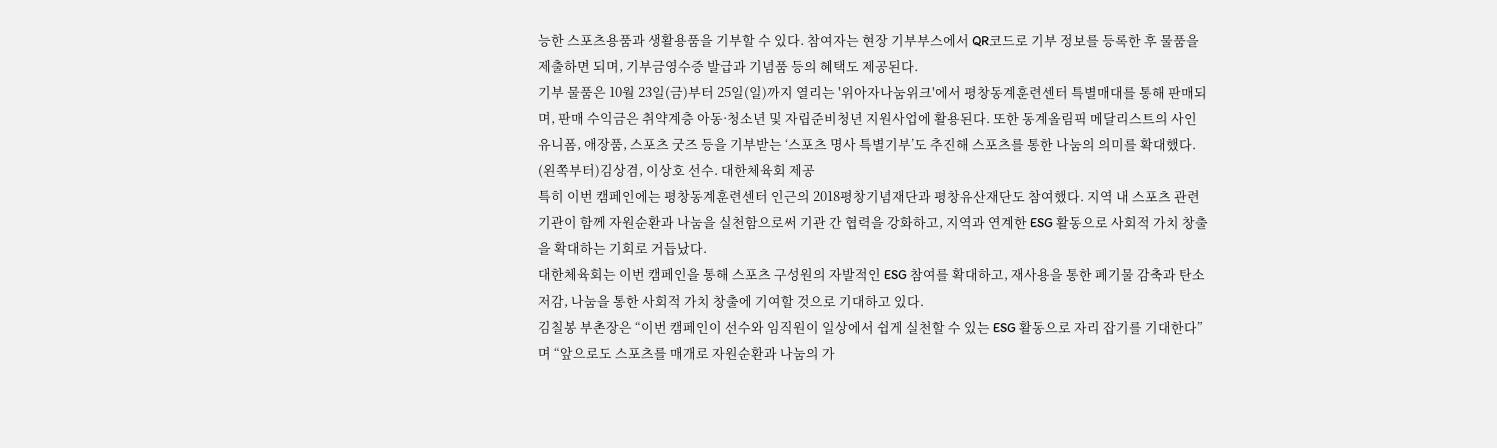능한 스포츠용품과 생활용품을 기부할 수 있다. 참여자는 현장 기부부스에서 QR코드로 기부 정보를 등록한 후 물품을 제출하면 되며, 기부금영수증 발급과 기념품 등의 혜택도 제공된다.
기부 물품은 10월 23일(금)부터 25일(일)까지 열리는 '위아자나눔위크'에서 평창동계훈련센터 특별매대를 통해 판매되며, 판매 수익금은 취약계층 아동·청소년 및 자립준비청년 지원사업에 활용된다. 또한 동계올림픽 메달리스트의 사인 유니폼, 애장품, 스포츠 굿즈 등을 기부받는 ‘스포츠 명사 특별기부’도 추진해 스포츠를 통한 나눔의 의미를 확대했다.
(왼쪽부터)김상겸, 이상호 선수. 대한체육회 제공
특히 이번 캠페인에는 평창동계훈련센터 인근의 2018평창기념재단과 평창유산재단도 참여했다. 지역 내 스포츠 관련 기관이 함께 자원순환과 나눔을 실천함으로써 기관 간 협력을 강화하고, 지역과 연계한 ESG 활동으로 사회적 가치 창출을 확대하는 기회로 거듭났다.
대한체육회는 이번 캠페인을 통해 스포츠 구성원의 자발적인 ESG 참여를 확대하고, 재사용을 통한 폐기물 감축과 탄소저감, 나눔을 통한 사회적 가치 창출에 기여할 것으로 기대하고 있다.
김칠봉 부촌장은 “이번 캠페인이 선수와 임직원이 일상에서 쉽게 실천할 수 있는 ESG 활동으로 자리 잡기를 기대한다”며 “앞으로도 스포츠를 매개로 자원순환과 나눔의 가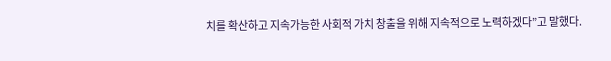치를 확산하고 지속가능한 사회적 가치 창출을 위해 지속적으로 노력하겠다”고 말했다.